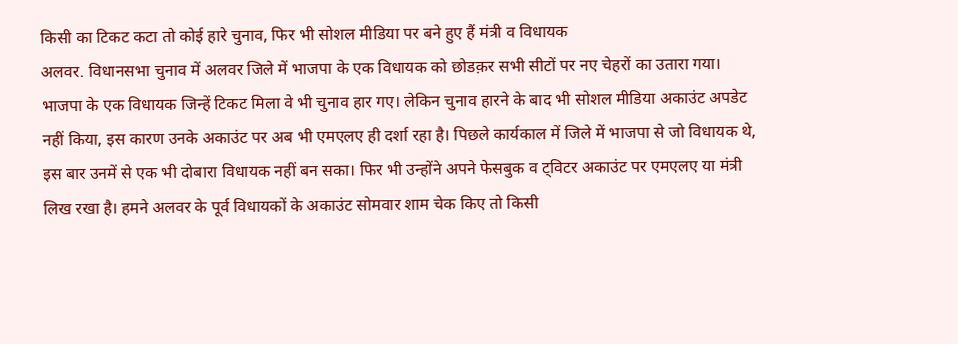किसी का टिकट कटा तो कोई हारे चुनाव, फिर भी सोशल मीडिया पर बने हुए हैं मंत्री व विधायक
अलवर. विधानसभा चुनाव में अलवर जिले में भाजपा के एक विधायक को छोडक़र सभी सीटों पर नए चेहरों का उतारा गया। भाजपा के एक विधायक जिन्हें टिकट मिला वे भी चुनाव हार गए। लेकिन चुनाव हारने के बाद भी सोशल मीडिया अकाउंट अपडेट नहीं किया, इस कारण उनके अकाउंट पर अब भी एमएलए ही दर्शा रहा है। पिछले कार्यकाल में जिले में भाजपा से जो विधायक थे, इस बार उनमें से एक भी दोबारा विधायक नहीं बन सका। फिर भी उन्होंने अपने फेसबुक व ट्विटर अकाउंट पर एमएलए या मंत्री लिख रखा है। हमने अलवर के पूर्व विधायकों के अकाउंट सोमवार शाम चेक किए तो किसी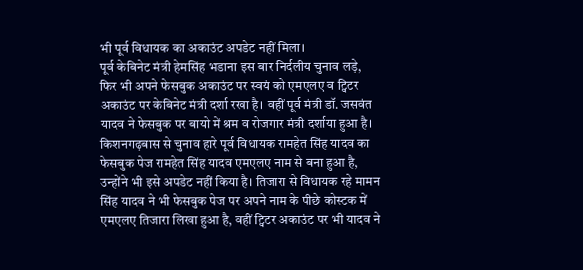भी पूर्व विधायक का अकाउंट अपडेट नहीं मिला।
पूर्व केबिनेट मंत्री हेमसिंह भडाना इस बार निर्दलीय चुनाव लड़े, फिर भी अपने फेसबुक अकाउंट पर स्वयं को एमएलए व ट्विटर अकाउंट पर केबिनेट मंत्री दर्शा रखा है। वहीं पूर्व मंत्री डॉ. जसवंत यादव ने फेसबुक पर बायो में श्रम व रोजगार मंत्री दर्शाया हुआ है। किशनगढ़बास से चुनाव हारे पूर्व विधायक रामहेत सिंह यादव का फेसबुक पेज रामहेत सिंह यादव एमएलए नाम से बना हुआ है, उन्होंने भी इसे अपडेट नहीं किया है। तिजारा से विधायक रहे मामन सिंह यादव ने भी फेसबुक पेज पर अपने नाम के पीछे कोस्टक में एमएलए तिजारा लिखा हुआ है, वहीं ट्विटर अकाउंट पर भी यादव ने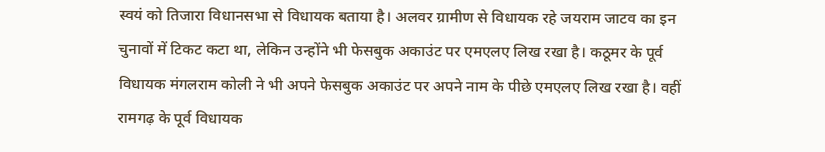स्वयं को तिजारा विधानसभा से विधायक बताया है। अलवर ग्रामीण से विधायक रहे जयराम जाटव का इन चुनावों में टिकट कटा था, लेकिन उन्होंने भी फेसबुक अकाउंट पर एमएलए लिख रखा है। कठूमर के पूर्व विधायक मंगलराम कोली ने भी अपने फेसबुक अकाउंट पर अपने नाम के पीछे एमएलए लिख रखा है। वहीं रामगढ़ के पूर्व विधायक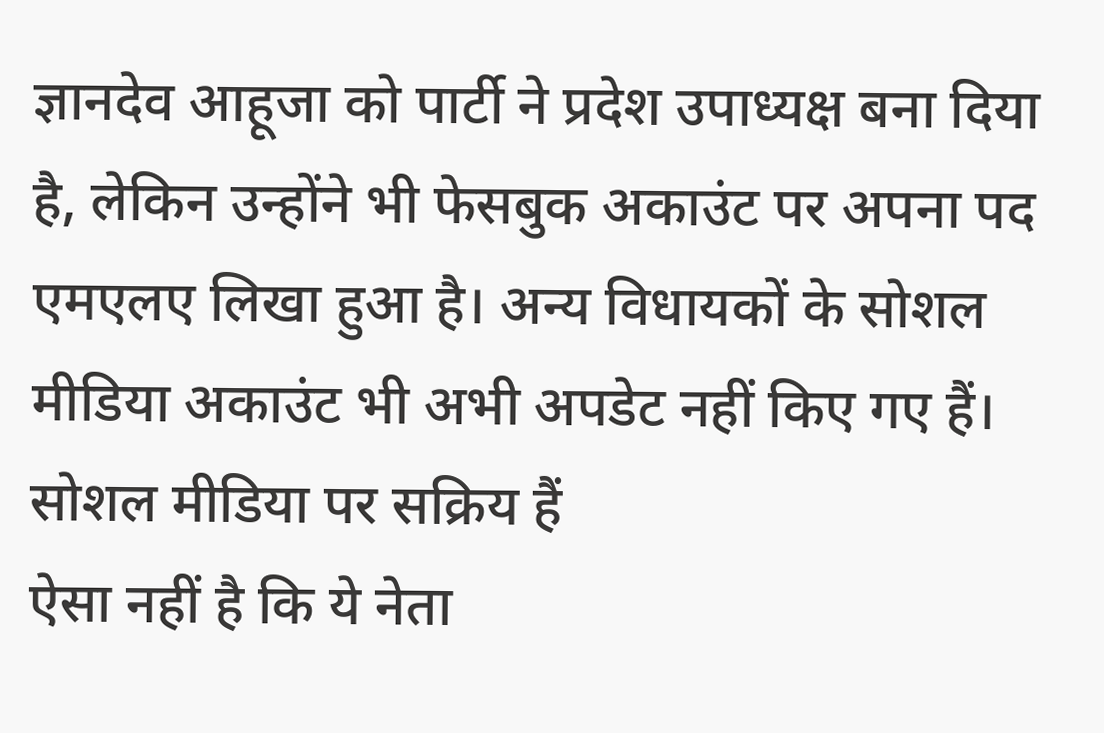ज्ञानदेव आहूजा को पार्टी ने प्रदेश उपाध्यक्ष बना दिया है, लेकिन उन्होंने भी फेसबुक अकाउंट पर अपना पद एमएलए लिखा हुआ है। अन्य विधायकों के सोशल मीडिया अकाउंट भी अभी अपडेट नहीं किए गए हैं।
सोशल मीडिया पर सक्रिय हैं
ऐसा नहीं है कि ये नेता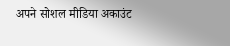अपने सोशल मीडिया अकाउंट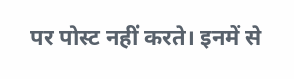पर पोस्ट नहीं करते। इनमें से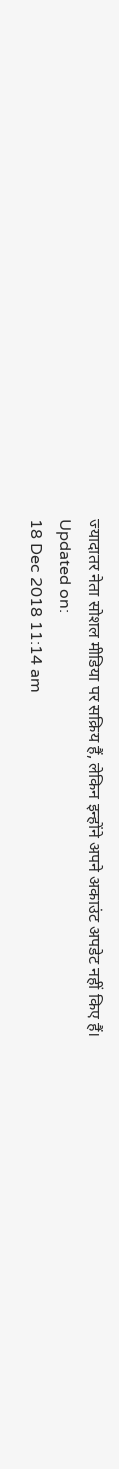ज्यादातर नेता सोशल मीडिया पर सक्रिय हैं, लेकिन इन्होंने अपने अकाउंट अपडेट नहीं किए हैं।
Updated on:
18 Dec 2018 11:14 am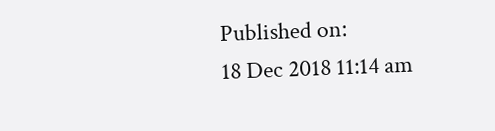Published on:
18 Dec 2018 11:14 am